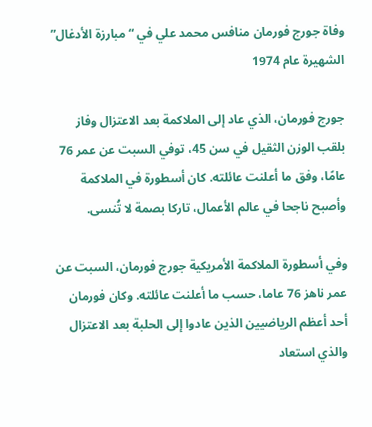وفاة جورج فورمان منافس محمد علي في “مبارزة الأدغال” الشهيرة عام 1974

جورج فورمان، الذي عاد إلى الملاكمة بعد الاعتزال وفاز بلقب الوزن الثقيل في سن 45، توفي السبت عن عمر 76 عامًا، وفق ما أعلنت عائلته. كان أسطورة في الملاكمة وأصبح ناجحا في عالم الأعمال، تاركا بصمة لا تُنسى.

وفي أسطورة الملاكمة الأمريكية جورج فورمان، السبت عن عمر ناهز 76 عاما، حسب ما أعلنت عائلته. وكان فورمان أحد أعظم الرياضيين الذين عادوا إلى الحلبة بعد الاعتزال والذي استعاد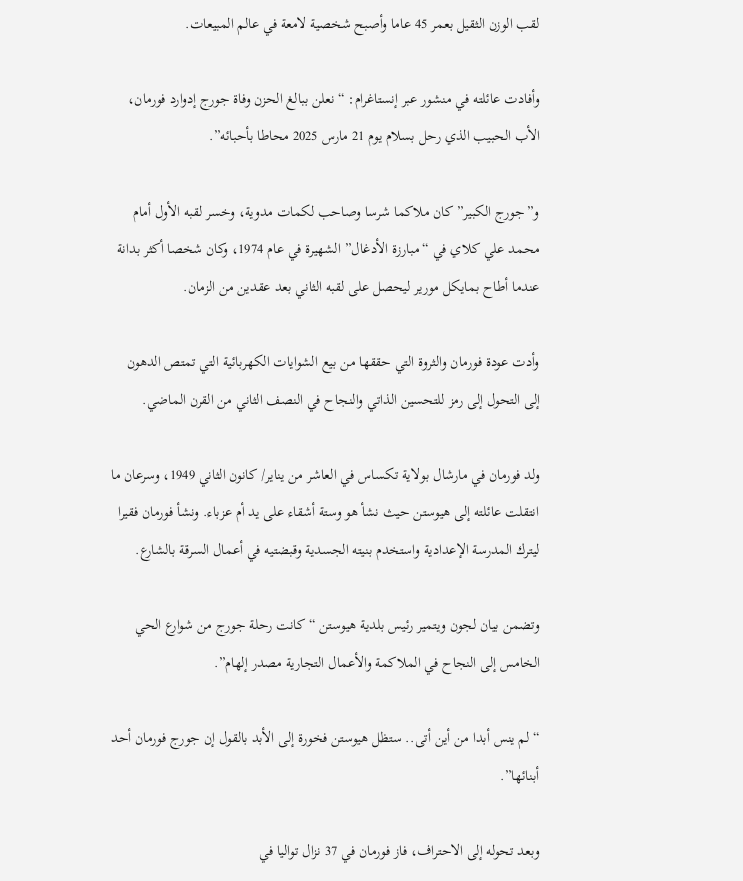لقب الوزن الثقيل بعمر 45 عاما وأصبح شخصية لامعة في عالم المبيعات.

وأفادت عائلته في منشور عبر إنستاغرام: “نعلن ببالغ الحزن وفاة جورج إدوارد فورمان، الأب الحبيب الذي رحل بسلام يوم 21 مارس 2025 محاطا بأحبائه”.

و”جورج الكبير” كان ملاكما شرسا وصاحب لكمات مدوية، وخسر لقبه الأول أمام محمد علي كلاي في “مبارزة الأدغال” الشهيرة في عام 1974، وكان شخصا أكثر بدانة عندما أطاح بمايكل مورير ليحصل على لقبه الثاني بعد عقدين من الزمان.

وأدت عودة فورمان والثروة التي حققها من بيع الشوايات الكهربائية التي تمتص الدهون إلى التحول إلى رمز للتحسين الذاتي والنجاح في النصف الثاني من القرن الماضي.

ولد فورمان في مارشال بولاية تكساس في العاشر من يناير/ كانون الثاني 1949، وسرعان ما انتقلت عائلته إلى هيوستن حيث نشأ هو وستة أشقاء على يد أم عزباء. ونشأ فورمان فقيرا ليترك المدرسة الإعدادية واستخدم بنيته الجسدية وقبضتيه في أعمال السرقة بالشارع.

وتضمن بيان لجون ويتمير رئيس بلدية هيوستن “كانت رحلة جورج من شوارع الحي الخامس إلى النجاح في الملاكمة والأعمال التجارية مصدر إلهام”.

“لم ينس أبدا من أين أتى.. ستظل هيوستن فخورة إلى الأبد بالقول إن جورج فورمان أحد أبنائها”.

وبعد تحوله إلى الاحتراف، فاز فورمان في 37 نزال تواليا في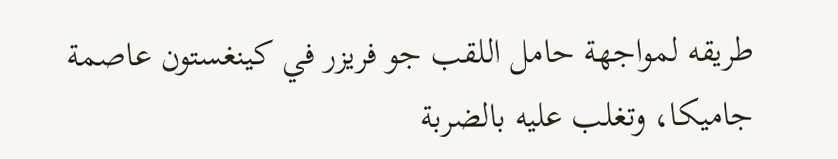طريقه لمواجهة حامل اللقب جو فريزر في كينغستون عاصمة جاميكا، وتغلب عليه بالضربة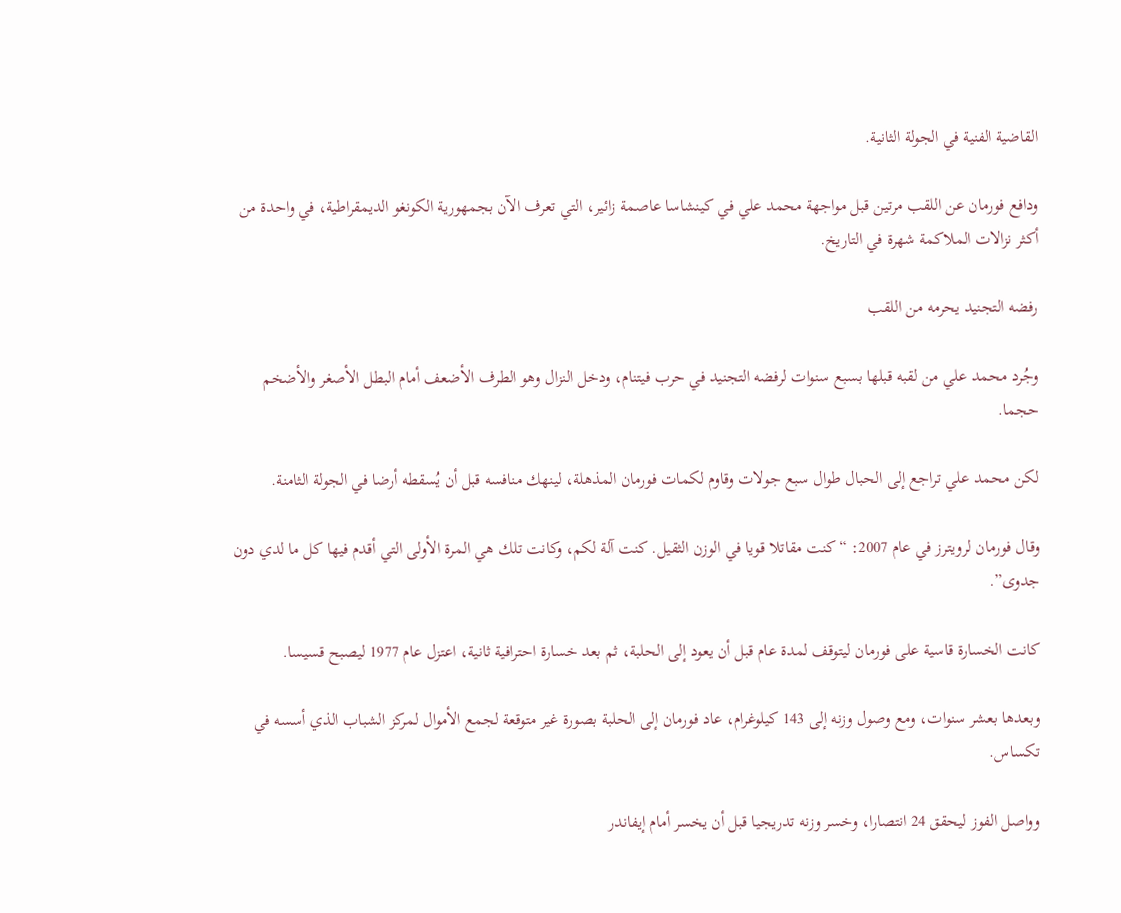القاضية الفنية في الجولة الثانية.

ودافع فورمان عن اللقب مرتين قبل مواجهة محمد علي في كينشاسا عاصمة زائير، التي تعرف الآن بجمهورية الكونغو الديمقراطية، في واحدة من أكثر نزالات الملاكمة شهرة في التاريخ.

رفضه التجنيد يحرمه من اللقب

وجُرد محمد علي من لقبه قبلها بسبع سنوات لرفضه التجنيد في حرب فيتنام، ودخل النزال وهو الطرف الأضعف أمام البطل الأصغر والأضخم حجما.

لكن محمد علي تراجع إلى الحبال طوال سبع جولات وقاوم لكمات فورمان المذهلة، لينهك منافسه قبل أن يُسقطه أرضا في الجولة الثامنة.

وقال فورمان لرويترز في عام 2007: “كنت مقاتلا قويا في الوزن الثقيل. كنت آلة لكم، وكانت تلك هي المرة الأولى التي أقدم فيها كل ما لدي دون جدوى”.

كانت الخسارة قاسية على فورمان ليتوقف لمدة عام قبل أن يعود إلى الحلبة، ثم بعد خسارة احترافية ثانية، اعتزل عام 1977 ليصبح قسيسا.

وبعدها بعشر سنوات، ومع وصول وزنه إلى 143 كيلوغرام، عاد فورمان إلى الحلبة بصورة غير متوقعة لجمع الأموال لمركز الشباب الذي أسسه في تكساس.

وواصل الفوز ليحقق 24 انتصارا، وخسر وزنه تدريجيا قبل أن يخسر أمام إيفاندر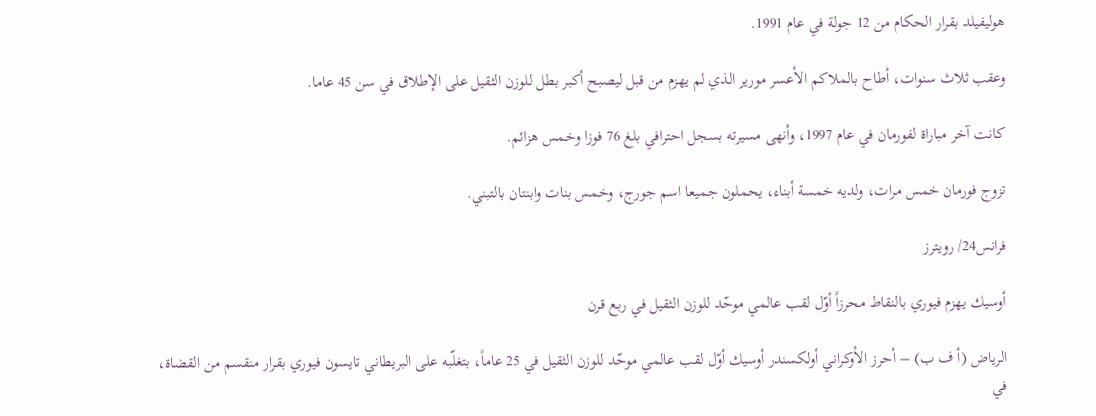هوليفيلد بقرار الحكام من 12 جولة في عام 1991.

وعقب ثلاث سنوات، أطاح بالملاكم الأعسر مورير الذي لم يهزم من قبل ليصبح أكبر بطل للوزن الثقيل على الإطلاق في سن 45 عاما.

كانت آخر مباراة لفورمان في عام 1997، وأنهى مسيرته بسجل احترافي بلغ 76 فوزا وخمس هزائم.

تزوج فورمان خمس مرات، ولديه خمسة أبناء، يحملون جميعا اسم جورج، وخمس بنات وابنتان بالتبني.

فرانس24/ رويترز

أوسيك يهزم فيوري بالنقاط محرزاً أوّل لقب عالمي موحّد للوزن الثقيل في ربع قرن

الرياض (أ ف ب) – أحرز الأوكراني أولكسندر أوسيك أوّل لقب عالمي موحّد للوزن الثقيل في 25 عاماً، بتغلّبه على البريطاني تايسون فيوري بقرار منقسم من القضاة، في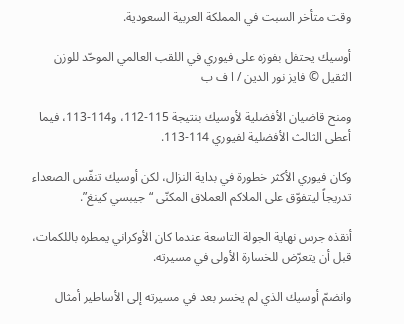وقت متأخر السبت في المملكة العربية السعودية.

أوسيك يحتفل بفوزه على فيوري في اللقب العالمي الموحّد للوزن الثقيل © فايز نور الدين / ا ف ب

ومنح قاضيان الأفضلية لأوسيك بنتيجة 115-112، و114-113، فيما أعطى الثالث الأفضلية لفيوري 114-113.

وكان فيوري الأكثر خطورة في بداية النزال، لكن أوسيك تنفّس الصعداء تدريجاً ليتفوّق على الملاكم العملاق المكنّى “جيبسي كينغ”.

أنقذه جرس نهاية الجولة التاسعة عندما كان الأوكراني يمطره باللكمات، قبل أن يتعرّض للخسارة الأولى في مسيرته.

وانضمّ أوسيك الذي لم يخسر بعد في مسيرته إلى الأساطير أمثال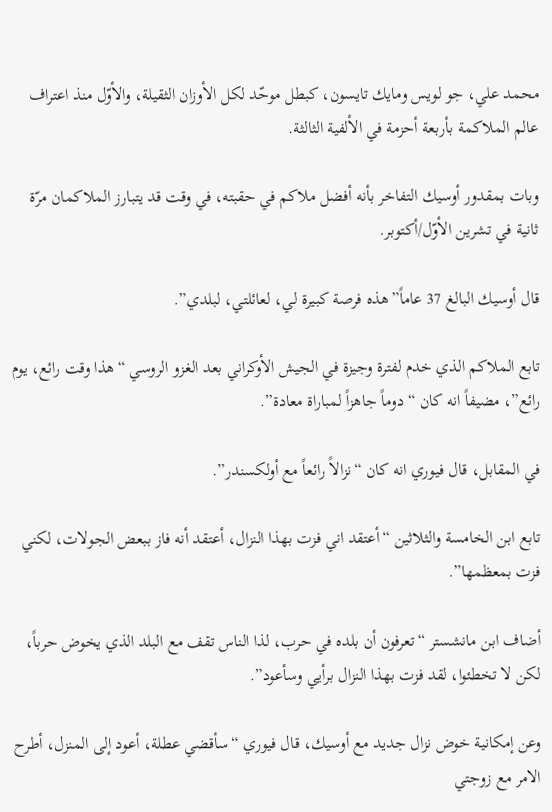محمد علي، جو لويس ومايك تايسون، كبطل موحّد لكل الأوزان الثقيلة، والأوّل منذ اعتراف عالم الملاكمة بأربعة أحزمة في الألفية الثالثة.

وبات بمقدور أوسيك التفاخر بأنه أفضل ملاكم في حقبته، في وقت قد يتبارز الملاكمان مرّة ثانية في تشرين الأوّل/أكتوبر.

قال أوسيك البالغ 37 عاماً”هذه فرصة كبيرة لي، لعائلتي، لبلدي”.

تابع الملاكم الذي خدم لفترة وجيزة في الجيش الأوكراني بعد الغزو الروسي “هذا وقت رائع، يوم رائع”، مضيفاً انه كان “دوماً جاهزاً لمباراة معادة”.

في المقابل، قال فيوري انه كان “نزالاً رائعاً مع أولكسندر”.

تابع ابن الخامسة والثلاثين “أعتقد اني فزت بهذا النزال، أعتقد أنه فاز ببعض الجولات، لكني فزت بمعظمها”.

أضاف ابن مانشستر “تعرفون أن بلده في حرب، لذا الناس تقف مع البلد الذي يخوض حرباً، لكن لا تخطئوا، لقد فزت بهذا النزال برأيي وسأعود”.

وعن إمكانية خوض نزال جديد مع أوسيك، قال فيوري “سأقضي عطلة، أعود إلى المنزل، أطرح الامر مع زوجتي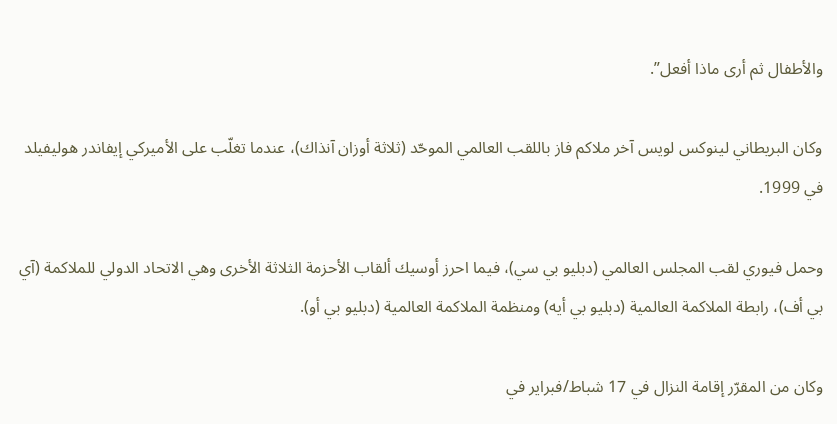والأطفال ثم أرى ماذا أفعل”.

وكان البريطاني لينوكس لويس آخر ملاكم فاز باللقب العالمي الموحّد (ثلاثة أوزان آنذاك)، عندما تغلّب على الأميركي إيفاندر هوليفيلد في 1999.

وحمل فيوري لقب المجلس العالمي (دبليو بي سي)، فيما احرز أوسيك ألقاب الأحزمة الثلاثة الأخرى وهي الاتحاد الدولي للملاكمة (آي بي أف)، رابطة الملاكمة العالمية (دبليو بي أيه) ومنظمة الملاكمة العالمية (دبليو بي أو).

وكان من المقرّر إقامة النزال في 17 شباط/فبراير في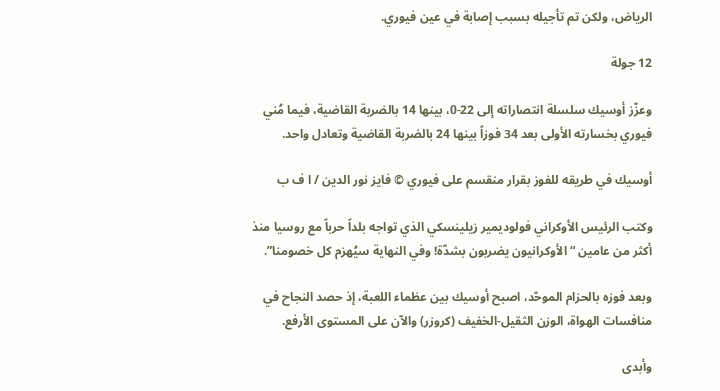الرياض، ولكن تم تأجيله بسبب إصابة في عين فيوري.

12 جولة

وعزّز أوسيك سلسلة انتصاراته إلى 22-0، بينها 14 بالضربة القاضية، فيما مُني فيوري بخسارته الأولى بعد 34 فوزاً بينها 24 بالضربة القاضية وتعادل واحد.

أوسيك في طريقه للفوز بقرار منقسم على فيوري © فايز نور الدين / ا ف ب

وكتب الرئيس الأوكراني فولوديمير زيلينسكي الذي تواجه بلداً حرباً مع روسيا منذ أكثر من عامين “الأوكرانيون يضربون بشدّة! وفي النهاية سيُهزم كل خصومنا”.

وبعد فوزه بالحزام الموحّد، اصبح أوسيك بين عظماء اللعبة، إذ حصد النجاح في منافسات الهواة، الوزن الثقيل-الخفيف (كروزر) والآن على المستوى الأرفع.

وأبدى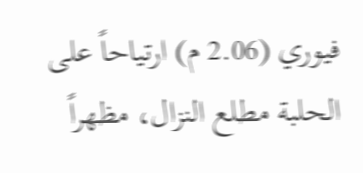فيوري (2.06 م) ارتياحاً على الحلبة مطلع النزال، مظهراً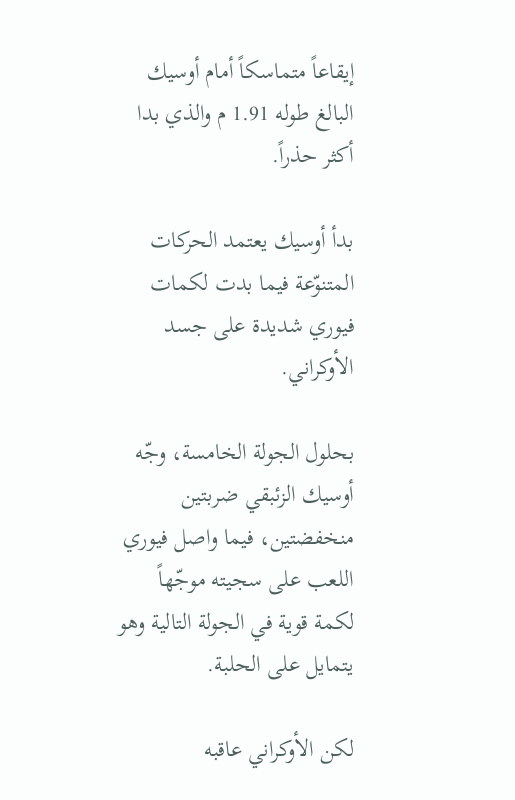إيقاعاً متماسكاً أمام أوسيك البالغ طوله 1.91 م والذي بدا أكثر حذراً.

بدأ أوسيك يعتمد الحركات المتنوّعة فيما بدت لكمات فيوري شديدة على جسد الأوكراني.

بحلول الجولة الخامسة، وجّه أوسيك الزئبقي ضربتين منخفضتين، فيما واصل فيوري اللعب على سجيته موجّهاً لكمة قوية في الجولة التالية وهو يتمايل على الحلبة.

لكن الأوكراني عاقبه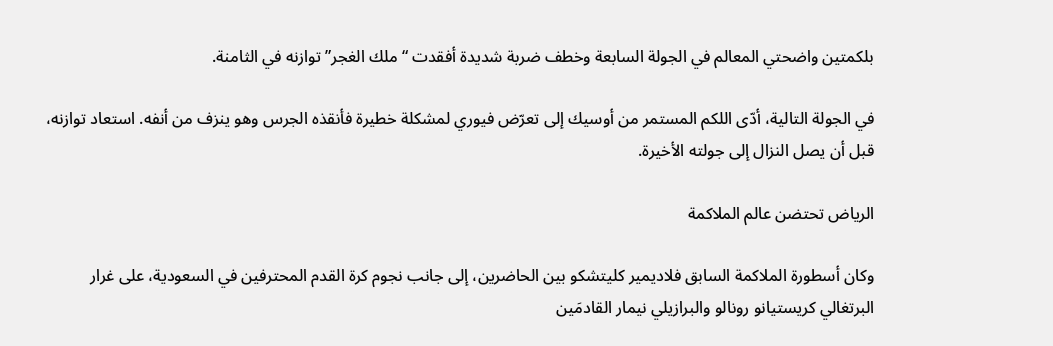بلكمتين واضحتي المعالم في الجولة السابعة وخطف ضربة شديدة أفقدت “ملك الغجر” توازنه في الثامنة.

في الجولة التالية، أدّى اللكم المستمر من أوسيك إلى تعرّض فيوري لمشكلة خطيرة فأنقذه الجرس وهو ينزف من أنفه. استعاد توازنه، قبل أن يصل النزال إلى جولته الأخيرة.

الرياض تحتضن عالم الملاكمة

وكان أسطورة الملاكمة السابق فلاديمير كليتشكو بين الحاضرين، إلى جانب نجوم كرة القدم المحترفين في السعودية، على غرار البرتغالي كريستيانو رونالو والبرازيلي نيمار القادمَين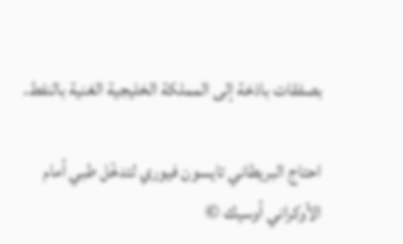بصفقات باذخة إلى المملكة الخليجية الغنية بالنفط.

احتاج البريطاني تايسون فيوري لتدخّل طبي أمام الأوكراني أوسيك ©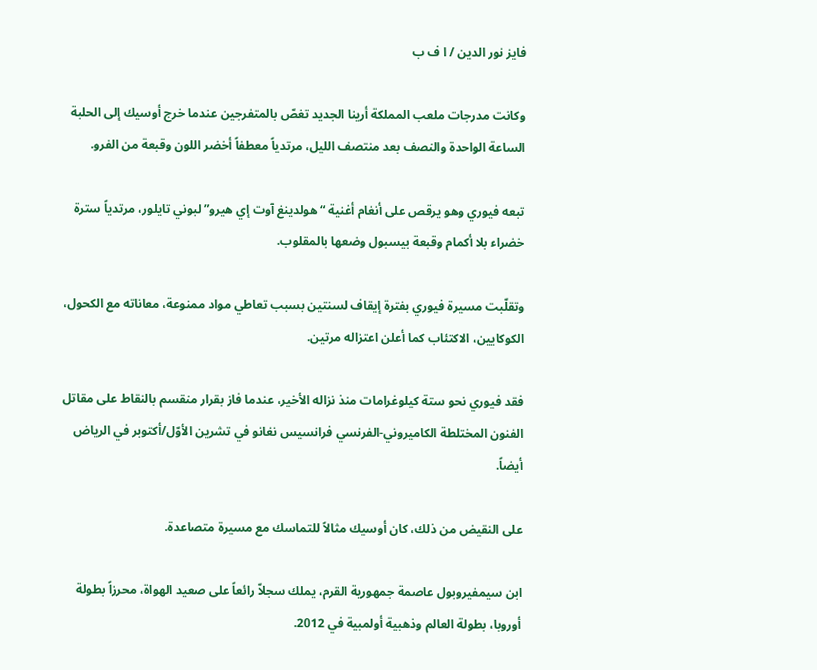فايز نور الدين / ا ف ب

وكانت مدرجات ملعب المملكة أرينا الجديد تغصّ بالمتفرجين عندما خرج أوسيك إلى الحلبة الساعة الواحدة والنصف بعد منتصف الليل، مرتدياً معطفاً أخضر اللون وقبعة من الفرو.

تبعه فيوري وهو يرقص على أنغام أغنية “هولدينغ آوت إي هيرو” لبوني تايلور، مرتدياً سترة خضراء بلا أكمام وقبعة بيسبول وضعها بالمقلوب.

وتقلّبت مسيرة فيوري بفترة إيقاف لسنتين بسبب تعاطي مواد ممنوعة، معاناته مع الكحول، الكوكايين، الاكتئاب كما أعلن اعتزاله مرتين.

فقد فيوري نحو ستة كيلوغرامات منذ نزاله الأخير، عندما فاز بقرار منقسم بالنقاط على مقاتل الفنون المختلطة الكاميروني-الفرنسي فرانسيس نغانو في تشرين الأوّل/أكتوبر في الرياض أيضاً.

على النقيض من ذلك، كان أوسيك مثالاً للتماسك مع مسيرة متصاعدة.

ابن سيمفيروبول عاصمة جمهورية القرم، يملك سجلاّ رائعاً على صعيد الهواة، محرزاً بطولة أوروبا، بطولة العالم وذهبية أولمبية في 2012.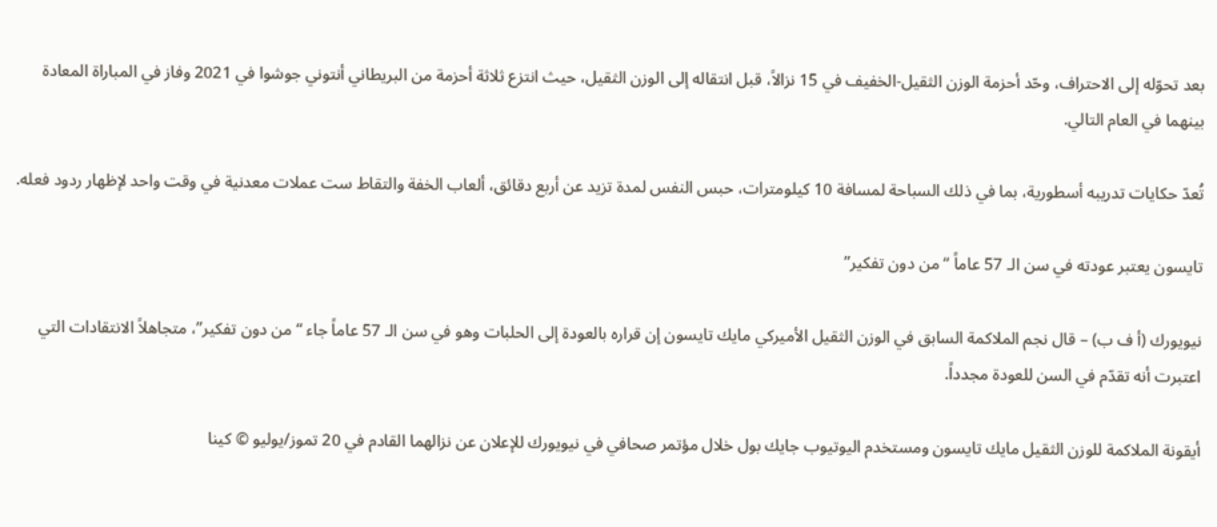بعد تحوّله إلى الاحتراف، وحّد أحزمة الوزن الثقيل-الخفيف في 15 نزالاً، قبل انتقاله إلى الوزن الثقيل، حيث انتزع ثلاثة أحزمة من البريطاني أنتوني جوشوا في 2021 وفاز في المباراة المعادة بينهما في العام التالي.

تُعدّ حكايات تدريبه أسطورية، بما في ذلك السباحة لمسافة 10 كيلومترات، حبس النفس لمدة تزيد عن أربع دقائق، ألعاب الخفة والتقاط ست عملات معدنية في وقت واحد لإظهار ردود فعله.

تايسون يعتبر عودته في سن الـ 57 عاماً “من دون تفكير”

نيويورك (أ ف ب) – قال نجم الملاكمة السابق في الوزن الثقيل الأميركي مايك تايسون إن قراره بالعودة إلى الحلبات وهو في سن الـ 57 عاماً جاء “من دون تفكير”، متجاهلاً الانتقادات التي اعتبرت أنه تقدّم في السن للعودة مجدداً.

أيقونة الملاكمة للوزن الثقيل مايك تايسون ومستخدم اليوتيوب جايك بول خلال مؤتمر صحافي في نيويورك للإعلان عن نزالهما القادم في 20 تموز/يوليو © كينا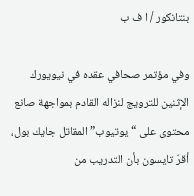بنتانكور / ا ف ب

وفي مؤتمر صحافي عقده في نيويورك الإثنين للترويج لنزاله القادم بمواجهة صانع محتوى على “يوتيوب” المقاتل جايك بول، أقرّ تايسون بأن التدريب من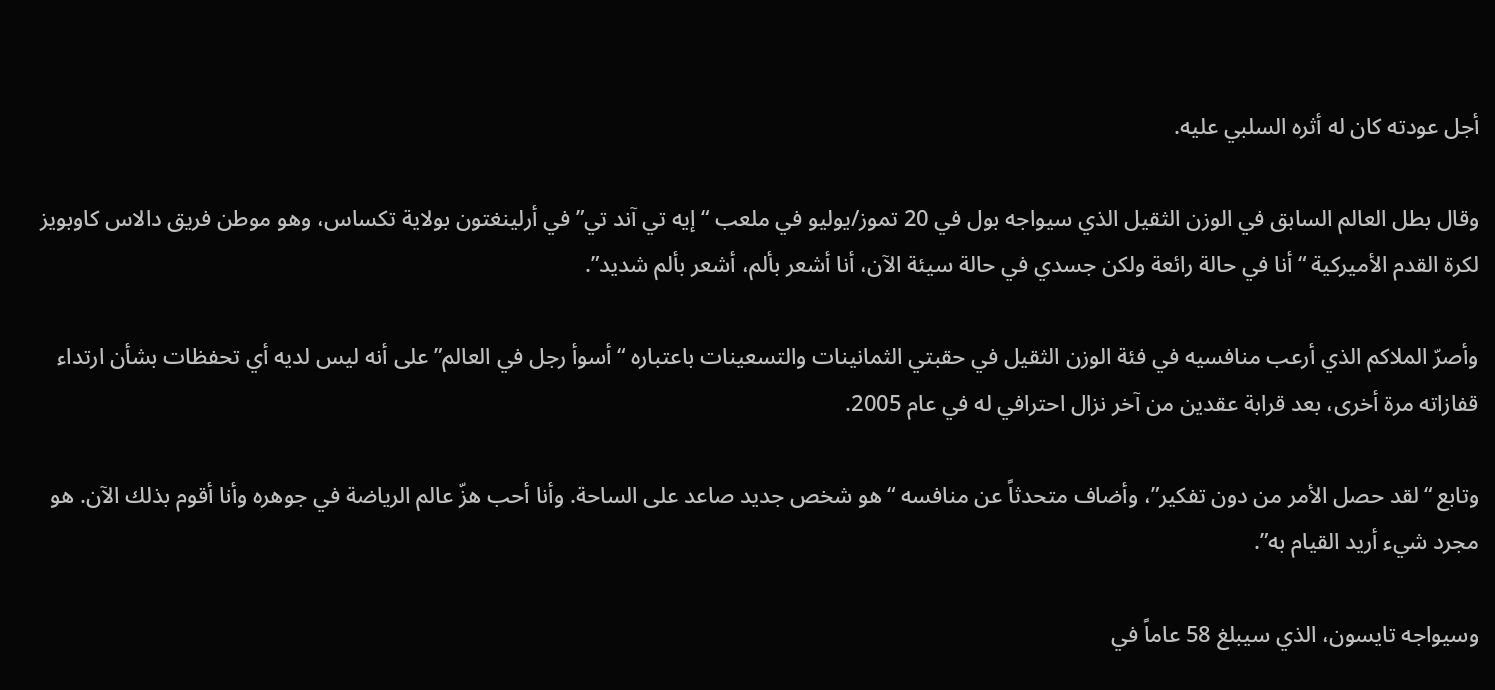أجل عودته كان له أثره السلبي عليه.

وقال بطل العالم السابق في الوزن الثقيل الذي سيواجه بول في 20 تموز/يوليو في ملعب “إيه تي آند تي” في أرلينغتون بولاية تكساس، وهو موطن فريق دالاس كاوبويز لكرة القدم الأميركية “أنا في حالة رائعة ولكن جسدي في حالة سيئة الآن، أنا أشعر بألم، أشعر بألم شديد”.

وأصرّ الملاكم الذي أرعب منافسيه في فئة الوزن الثقيل في حقبتي الثمانينات والتسعينات باعتباره “أسوأ رجل في العالم” على أنه ليس لديه أي تحفظات بشأن ارتداء قفازاته مرة أخرى، بعد قرابة عقدين من آخر نزال احترافي له في عام 2005.

وتابع “لقد حصل الأمر من دون تفكير”، وأضاف متحدثاً عن منافسه “هو شخص جديد صاعد على الساحة. وأنا أحب هزّ عالم الرياضة في جوهره وأنا أقوم بذلك الآن. هو مجرد شيء أريد القيام به”.

وسيواجه تايسون، الذي سيبلغ 58 عاماً في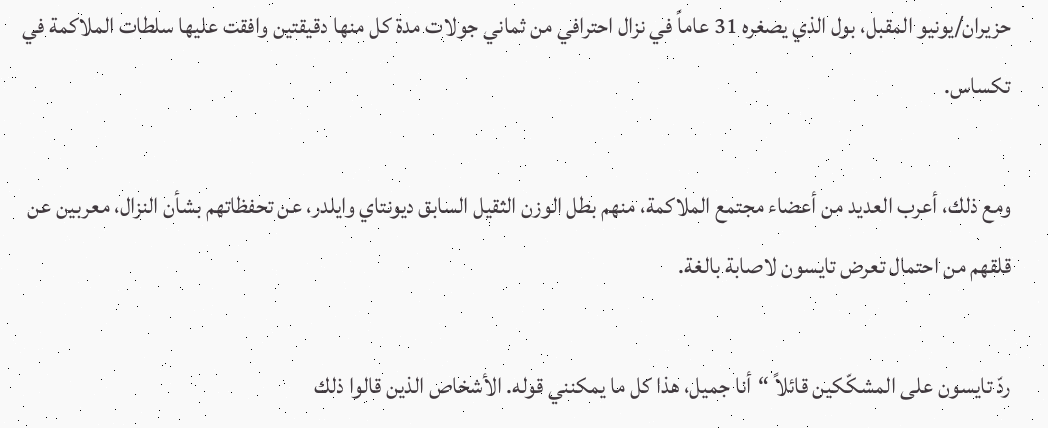حزيران/يونيو المقبل، بول الذي يصغره 31 عاماً في نزال احترافي من ثماني جولات مدة كل منها دقيقتين وافقت عليها سلطات الملاكمة في تكساس.

ومع ذلك، أعرب العديد من أعضاء مجتمع الملاكمة، منهم بطل الوزن الثقيل السابق ديونتاي وايلدر، عن تحفظاتهم بشأن النزال، معربين عن قلقهم من احتمال تعرض تايسون لاصابة بالغة.

ردّ تايسون على المشكّكين قائلاً “أنا جميل، هذا كل ما يمكنني قوله. الأشخاص الذين قالوا ذلك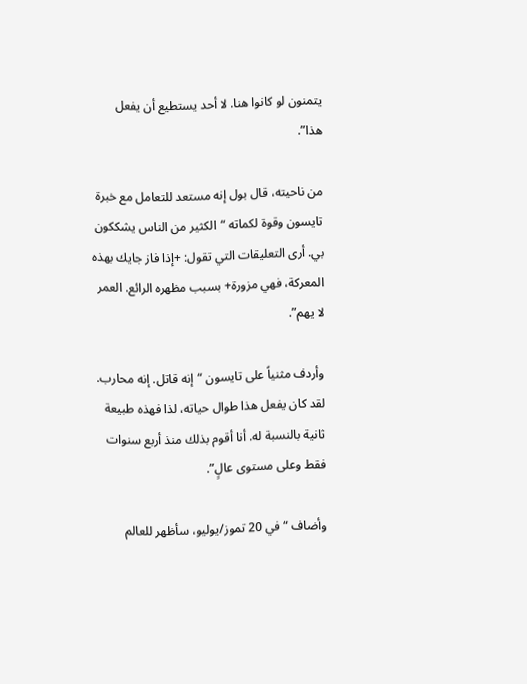يتمنون لو كانوا هنا. لا أحد يستطيع أن يفعل هذا”.

من ناحيته، قال بول إنه مستعد للتعامل مع خبرة تايسون وقوة لكماته “الكثير من الناس يشككون بي. أرى التعليقات التي تقول: +إذا فاز جايك بهذه المعركة، فهي مزورة+ بسبب مظهره الرائع. العمر لا يهم”.

وأردف مثنياً على تايسون “إنه قاتل. إنه محارب. لقد كان يفعل هذا طوال حياته، لذا فهذه طبيعة ثانية بالنسبة له. أنا أقوم بذلك منذ أربع سنوات فقط وعلى مستوى عالٍ”.

وأضاف “في 20 تموز/يوليو، سأظهر للعالم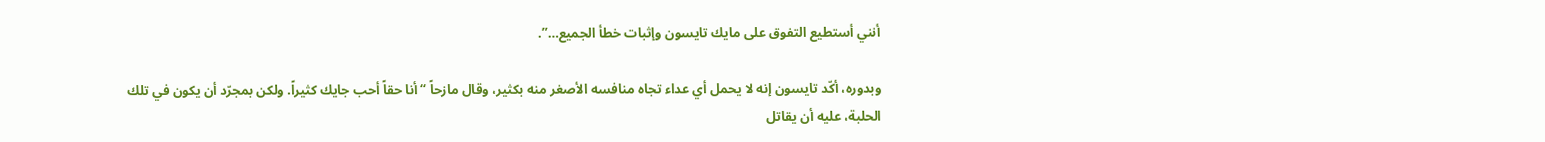أنني أستطيع التفوق على مايك تايسون وإثبات خطأ الجميع…”.

وبدوره، أكّد تايسون إنه لا يحمل أي عداء تجاه منافسه الأصغر منه بكثير، وقال مازحاً “أنا حقاً أحب جايك كثيراً. ولكن بمجرّد أن يكون في تلك الحلبة، عليه أن يقاتل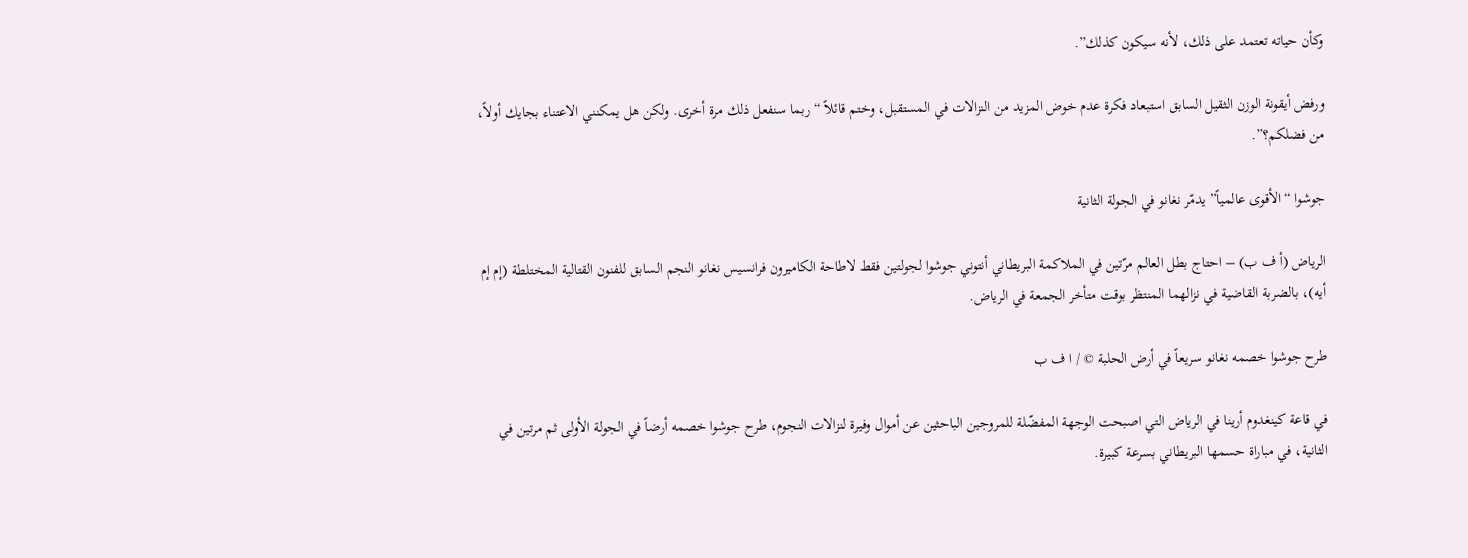وكأن حياته تعتمد على ذلك، لأنه سيكون كذلك”.

ورفض أيقونة الوزن الثقيل السابق استبعاد فكرة عدم خوض المزيد من النزالات في المستقبل، وختم قائلاً “ربما سنفعل ذلك مرة أخرى. ولكن هل يمكنني الاعتناء بجايك أولاً، من فضلكم؟”.

جوشوا “الأقوى عالمياً” يدمّر نغانو في الجولة الثانية

الرياض (أ ف ب) – احتاج بطل العالم مرّتين في الملاكمة البريطاني أنتوني جوشوا لجولتين فقط لاطاحة الكاميرون فرانسيس نغانو النجم السابق للفنون القتالية المختلطة (إم إم أيه)، بالضربة القاضية في نزالهما المنتظر بوقت متأخر الجمعة في الرياض.

طرح جوشوا خصمه نغانو سريعاً في أرض الحلبة © / ا ف ب

في قاعة كينغدوم أرينا في الرياض التي اصبحت الوجهة المفضّلة للمروجين الباحثين عن أموال وفيرة لنزالات النجوم، طرح جوشوا خصمه أرضاً في الجولة الأولى ثم مرتين في الثانية، في مباراة حسمها البريطاني بسرعة كبيرة.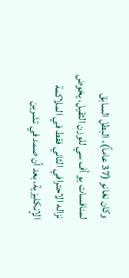وكان نغانو (37 عاماً)، البطل السابق لمنافسات يو أف سي للوزن الثقيل، يخوض نزاله الاحترافي الثاني فقط في الملاكمة الإنكليزية، بعد أن صمد في تشرين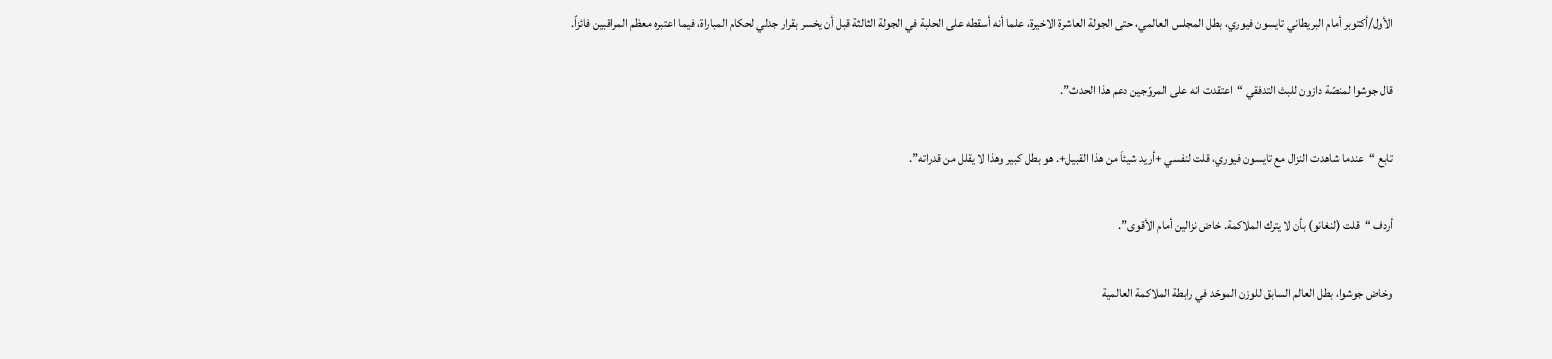الأول/أكتوبر أمام البريطاني تايسون فيوري، بطل المجلس العالمي، حتى الجولة العاشرة الاخيرة، علما أنه أسقطه على الحلبة في الجولة الثالثة قبل أن يخسر بقرار جدلي لحكام المباراة، فيما اعتبره معظم المراقبين فائزاً.

قال جوشوا لمنصّة دازون للبث التدفقي “اعتقدت انه على المروّجين دعم هذا الحدث”.

تابع “عندما شاهدت النزال مع تايسون فيوري، قلت لنفسي +أريد شيئاَ من هذا القبيل+. هو بطل كبير وهذا لا يقلل من قدراته”.

أردف “قلت (لنغانو) بأن لا يترك الملاكمة. خاض نزالين أمام الأقوى”.

وخاض جوشوا، بطل العالم السابق للوزن الموحّد في رابطة الملاكمة العالمية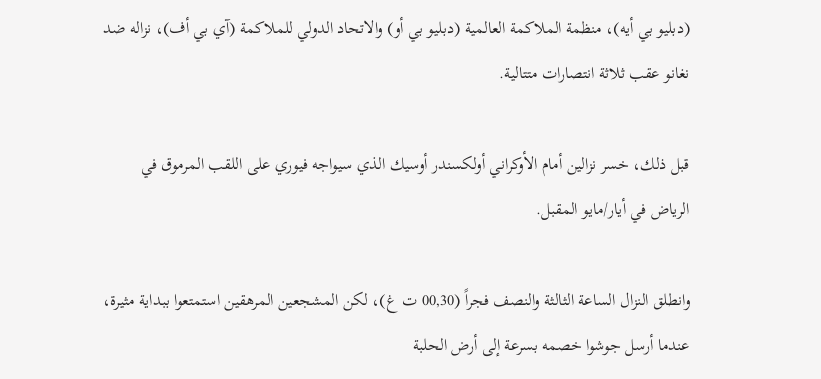(دبليو بي أيه)، منظمة الملاكمة العالمية (دبليو بي أو) والاتحاد الدولي للملاكمة (آي بي أف)، نزاله ضد نغانو عقب ثلاثة انتصارات متتالية.

قبل ذلك، خسر نزالين أمام الأوكراني أولكسندر أوسيك الذي سيواجه فيوري على اللقب المرموق في الرياض في أيار/مايو المقبل.

وانطلق النزال الساعة الثالثة والنصف فجراً (00,30 ت غ)، لكن المشجعين المرهقين استمتعوا ببداية مثيرة، عندما أرسل جوشوا خصمه بسرعة إلى أرض الحلبة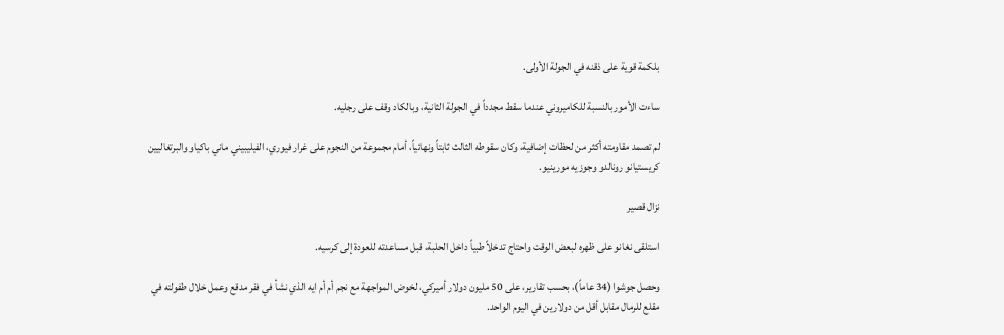بلكمة قوية على ذقنه في الجولة الأولى.

ساءت الأمور بالنسبة للكاميروني عندما سقط مجدداً في الجولة الثانية، وبالكاد وقف على رجليه.

لم تصمد مقاومته أكثر من لحظات إضافية، وكان سقوطه الثالث ثابتاً ونهائياً، أمام مجموعة من النجوم على غرار فيوري، الفيليبيني ماني باكياو والبرتغاليين كريستيانو رونالدو وجوزيه مورينيو.

نزال قصير

استلقى نغانو على ظهره لبعض الوقت واحتاج تدخلاً طبياً داخل الحلبة، قبل مساعدته للعودة إلى كرسيه.

وحصل جوشوا (34 عاماً)، بحسب تقارير، على 50 مليون دولار أميركي، لخوض المواجهة مع نجم أم أم ايه الذي نشأ في فقر مدقع وعمل خلال طفولته في مقلع للرمال مقابل أقل من دولارين في اليوم الواحد.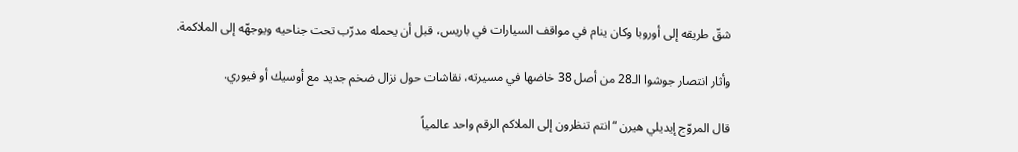شقّ طريقه إلى أوروبا وكان ينام في مواقف السيارات في باريس، قبل أن يحمله مدرّب تحت جناحيه ويوجهّه إلى الملاكمة.

وأثار انتصار جوشوا الـ28 من أصل 38 خاضها في مسيرته، نقاشات حول نزال ضخم جديد مع أوسيك أو فيوري.

قال المروّج إيديلي هيرن “انتم تنظرون إلى الملاكم الرقم واحد عالمياً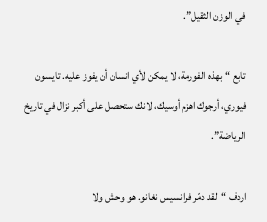في الوزن الثقيل”.

تابع “بهذه الفورمة، لا يمكن لأي انسان أن يفوز عليه. تايسون فيوري، أرجوك اهزم أوسيك، لانك ستحصل على أكبر نزال في تاريخ الرياضة”.

اردف “لقد دمّر فرانسيس نغانو. هو وحش ولا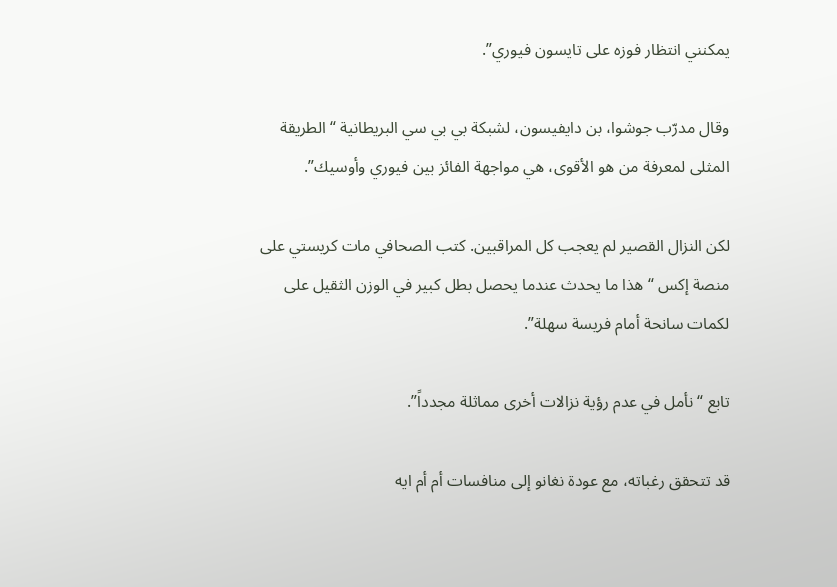يمكنني انتظار فوزه على تايسون فيوري”.

وقال مدرّب جوشوا، بن دايفيسون، لشبكة بي بي سي البريطانية “الطريقة المثلى لمعرفة من هو الأقوى، هي مواجهة الفائز بين فيوري وأوسيك”.

لكن النزال القصير لم يعجب كل المراقبين. كتب الصحافي مات كريستي على منصة إكس “هذا ما يحدث عندما يحصل بطل كبير في الوزن الثقيل على لكمات سانحة أمام فريسة سهلة”.

تابع “نأمل في عدم رؤية نزالات أخرى مماثلة مجدداً”.

قد تتحقق رغباته، مع عودة نغانو إلى منافسات أم أم ايه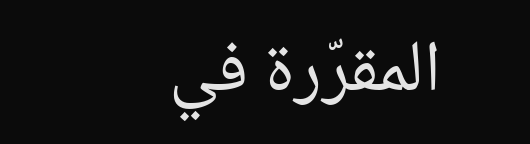المقرّرة في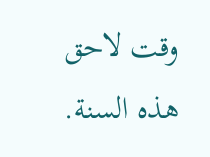وقت لاحق هذه السنة.